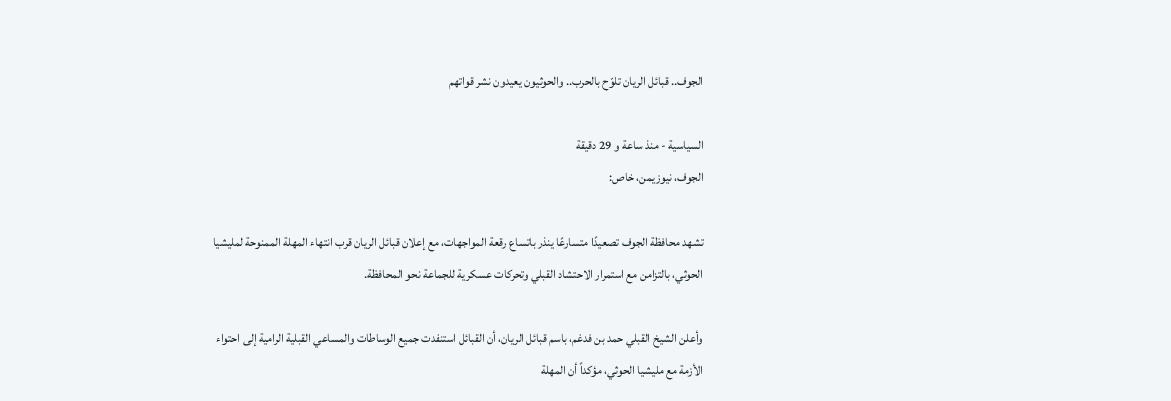الجوف.. قبائل الريان تلوّح بالحرب.. والحوثيون يعيدون نشر قواتهم

السياسية - منذ ساعة و 29 دقيقة
الجوف، نيوزيمن، خاص:

تشهد محافظة الجوف تصعيدًا متسارعًا ينذر باتساع رقعة المواجهات، مع إعلان قبائل الريان قرب انتهاء المهلة الممنوحة لمليشيا الحوثي، بالتزامن مع استمرار الاحتشاد القبلي وتحركات عسكرية للجماعة نحو المحافظة.

وأعلن الشيخ القبلي حمد بن فدغم، باسم قبائل الريان، أن القبائل استنفدت جميع الوساطات والمساعي القبلية الرامية إلى احتواء الأزمة مع مليشيا الحوثي، مؤكداً أن المهلة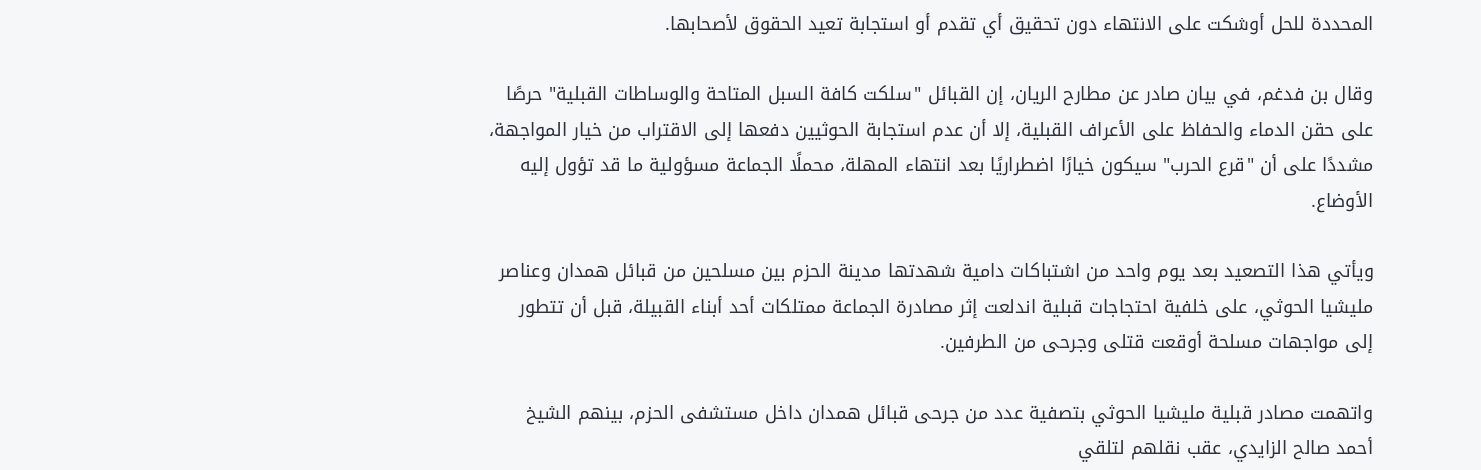المحددة للحل أوشكت على الانتهاء دون تحقيق أي تقدم أو استجابة تعيد الحقوق لأصحابها.

وقال بن فدغم، في بيان صادر عن مطارح الريان، إن القبائل "سلكت كافة السبل المتاحة والوساطات القبلية" حرصًا على حقن الدماء والحفاظ على الأعراف القبلية، إلا أن عدم استجابة الحوثيين دفعها إلى الاقتراب من خيار المواجهة، مشددًا على أن "قرع الحرب" سيكون خيارًا اضطراريًا بعد انتهاء المهلة، محملًا الجماعة مسؤولية ما قد تؤول إليه الأوضاع.

ويأتي هذا التصعيد بعد يوم واحد من اشتباكات دامية شهدتها مدينة الحزم بين مسلحين من قبائل همدان وعناصر مليشيا الحوثي، على خلفية احتجاجات قبلية اندلعت إثر مصادرة الجماعة ممتلكات أحد أبناء القبيلة، قبل أن تتطور إلى مواجهات مسلحة أوقعت قتلى وجرحى من الطرفين.

واتهمت مصادر قبلية مليشيا الحوثي بتصفية عدد من جرحى قبائل همدان داخل مستشفى الحزم، بينهم الشيخ أحمد صالح الزايدي، عقب نقلهم لتلقي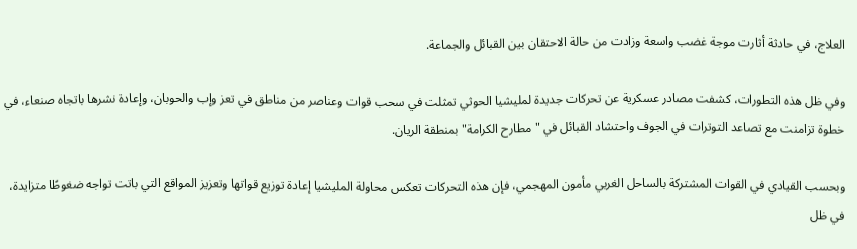العلاج، في حادثة أثارت موجة غضب واسعة وزادت من حالة الاحتقان بين القبائل والجماعة.

وفي ظل هذه التطورات، كشفت مصادر عسكرية عن تحركات جديدة لمليشيا الحوثي تمثلت في سحب قوات وعناصر من مناطق في تعز وإب والحوبان، وإعادة نشرها باتجاه صنعاء، في خطوة تزامنت مع تصاعد التوترات في الجوف واحتشاد القبائل في "مطارح الكرامة" بمنطقة الريان.

وبحسب القيادي في القوات المشتركة بالساحل الغربي مأمون المهجمي، فإن هذه التحركات تعكس محاولة المليشيا إعادة توزيع قواتها وتعزيز المواقع التي باتت تواجه ضغوطًا متزايدة، في ظل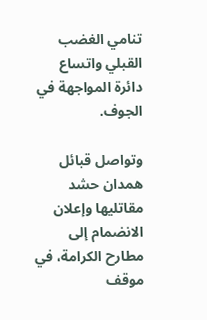تنامي الغضب القبلي واتساع دائرة المواجهة في الجوف.

وتواصل قبائل همدان حشد مقاتليها وإعلان الانضمام إلى مطارح الكرامة، في موقف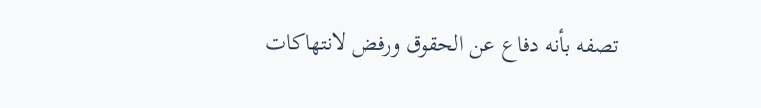تصفه بأنه دفاع عن الحقوق ورفض لانتهاكات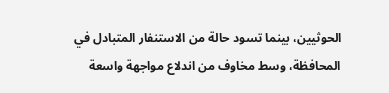الحوثيين، بينما تسود حالة من الاستنفار المتبادل في المحافظة، وسط مخاوف من اندلاع مواجهة واسعة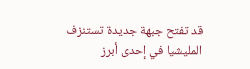قد تفتح جبهة جديدة تستنزف المليشيا في إحدى أبرز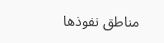مناطق نفوذها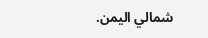شمالي اليمن.